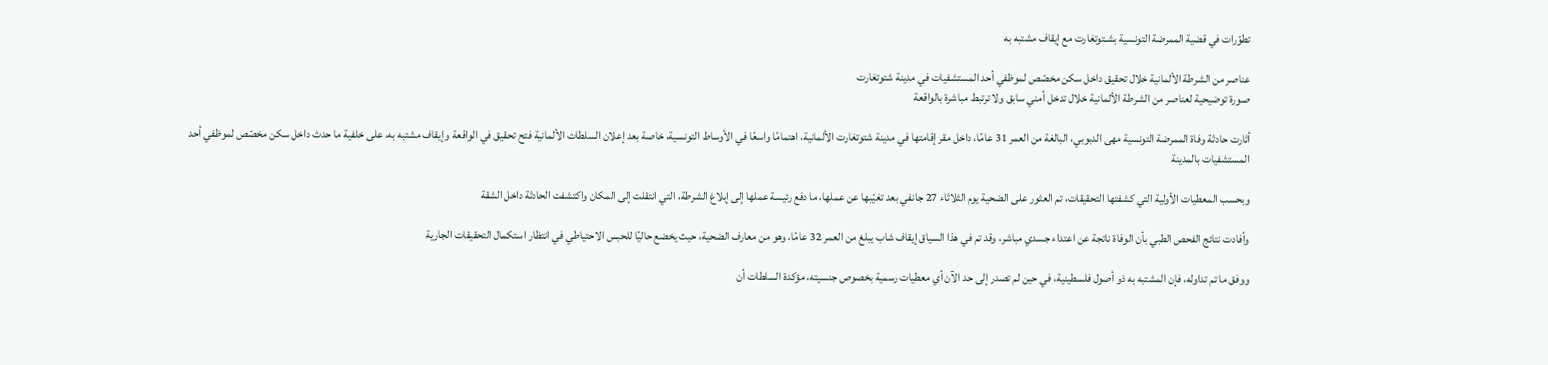تطوّرات في قضية الممرضة التونسية بشـتوتغارت مع إيقاف مشتبه به

عناصر من الشرطة الألمانية خلال تحقيق داخل سكن مخصّص لموظفي أحد المستشفيات في مدينة شتوتغارت
صورة توضيحية لعناصر من الشرطة الألمانية خلال تدخل أمني سابق ولا ترتبط مباشرة بالواقعة

أثارت حادثة وفاة الممرضة التونسية مهى الدبوبي، البالغة من العمر 31 عامًا، داخل مقر إقامتها في مدينة شتوتغارت الألمانية، اهتمامًا واسعًا في الأوساط التونسية، خاصة بعد إعلان السلطات الألمانية فتح تحقيق في الواقعة وإيقاف مشتبه به، على خلفية ما حدث داخل سكن مخصّص لموظفي أحد المستشفيات بالمدينة

وبحسب المعطيات الأولية التي كشفتها التحقيقات، تم العثور على الضحية يوم الثلاثاء 27 جانفي بعد تغيّبها عن عملها، ما دفع رئيسة عملها إلى إبلاغ الشرطة، التي انتقلت إلى المكان واكتشفت الحادثة داخل الشقة

وأفادت نتائج الفحص الطبي بأن الوفاة ناتجة عن اعتداء جسدي مباشر، وقد تم في هذا السياق إيقاف شاب يبلغ من العمر 32 عامًا، وهو من معارف الضحية، حيث يخضع حاليًا للحبس الاحتياطي في انتظار استكمال التحقيقات الجارية

ووفق ما تم تداوله، فإن المشتبه به ذو أصول فلسطينية، في حين لم تصدر إلى حد الآن أي معطيات رسمية بخصوص جنسيته، مؤكدة السلطات أن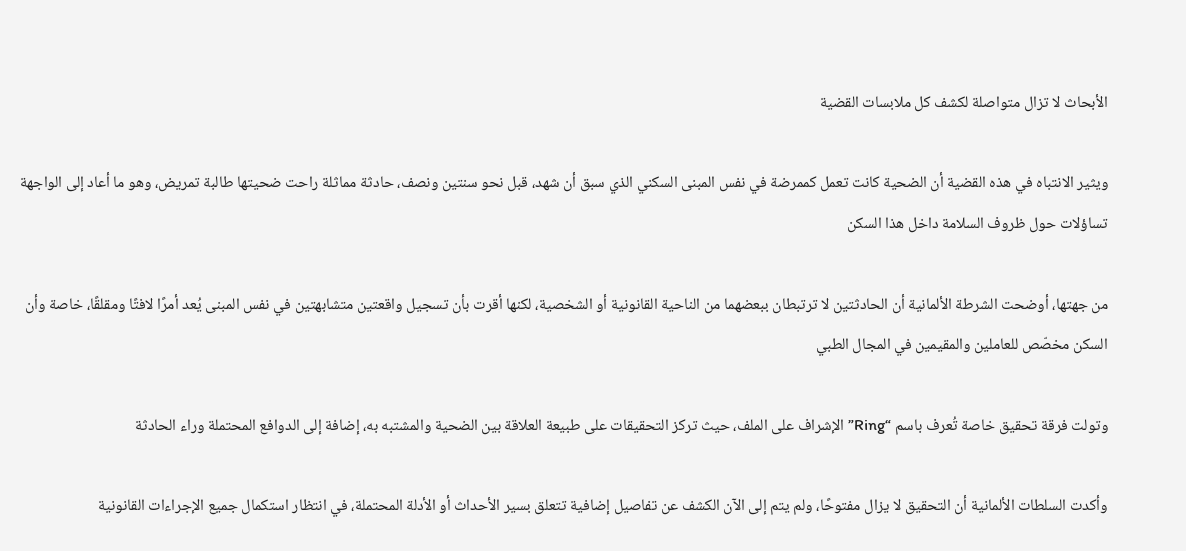الأبحاث لا تزال متواصلة لكشف كل ملابسات القضية

ويثير الانتباه في هذه القضية أن الضحية كانت تعمل كممرضة في نفس المبنى السكني الذي سبق أن شهد، قبل نحو سنتين ونصف، حادثة مماثلة راحت ضحيتها طالبة تمريض، وهو ما أعاد إلى الواجهة تساؤلات حول ظروف السلامة داخل هذا السكن

من جهتها، أوضحت الشرطة الألمانية أن الحادثتين لا ترتبطان ببعضهما من الناحية القانونية أو الشخصية، لكنها أقرت بأن تسجيل واقعتين متشابهتين في نفس المبنى يُعد أمرًا لافتًا ومقلقًا، خاصة وأن السكن مخصّص للعاملين والمقيمين في المجال الطبي

وتولت فرقة تحقيق خاصة تُعرف باسم “Ring” الإشراف على الملف، حيث تركز التحقيقات على طبيعة العلاقة بين الضحية والمشتبه به، إضافة إلى الدوافع المحتملة وراء الحادثة

وأكدت السلطات الألمانية أن التحقيق لا يزال مفتوحًا، ولم يتم إلى الآن الكشف عن تفاصيل إضافية تتعلق بسير الأحداث أو الأدلة المحتملة، في انتظار استكمال جميع الإجراءات القانونية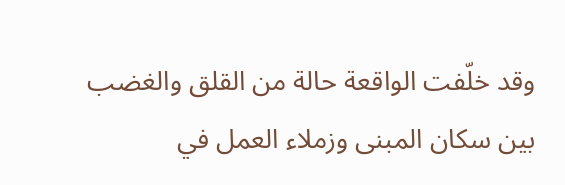وقد خلّفت الواقعة حالة من القلق والغضب بين سكان المبنى وزملاء العمل في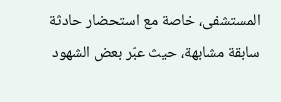المستشفى، خاصة مع استحضار حادثة سابقة مشابهة، حيث عبّر بعض الشهود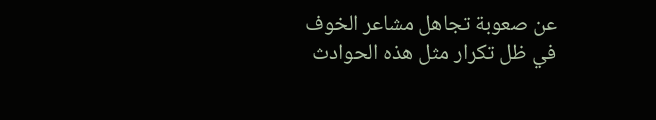عن صعوبة تجاهل مشاعر الخوف في ظل تكرار مثل هذه الحوادث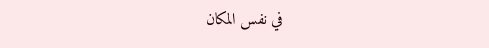في نفس المكان